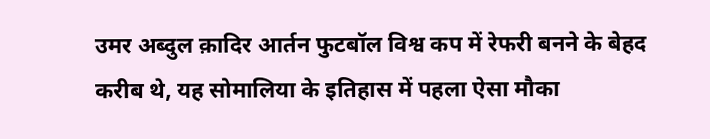उमर अब्दुल क़ादिर आर्तन फुटबॉल विश्व कप में रेफरी बनने के बेहद करीब थे, यह सोमालिया के इतिहास में पहला ऐसा मौका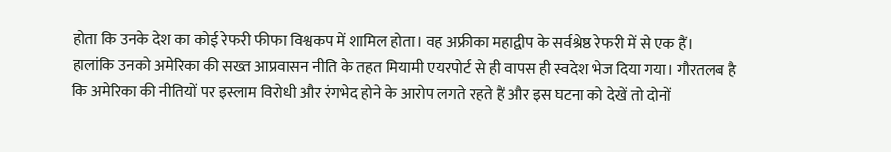होता कि उनके देश का कोई रेफरी फीफा विश्वकप में शामिल होता। वह अफ्रीका महाद्वीप के सर्वश्रेष्ठ रेफरी में से एक हैं।
हालांकि उनको अमेरिका की सख्त आप्रवासन नीति के तहत मियामी एयरपोर्ट से ही वापस ही स्वदेश भेज दिया गया। गौरतलब है कि अमेरिका की नीतियों पर इस्लाम विरोधी और रंगभेद होने के आरोप लगते रहते हैं और इस घटना को देखें तो दोनों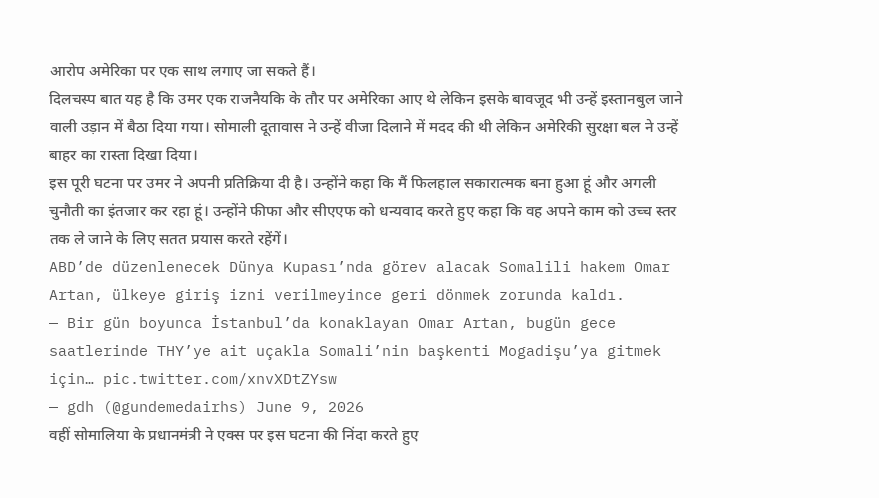आरोप अमेरिका पर एक साथ लगाए जा सकते हैं।
दिलचस्प बात यह है कि उमर एक राजनैयकि के तौर पर अमेरिका आए थे लेकिन इसके बावजूद भी उन्हें इस्तानबुल जाने वाली उड़ान में बैठा दिया गया। सोमाली दूतावास ने उन्हें वीजा दिलाने में मदद की थी लेकिन अमेरिकी सुरक्षा बल ने उन्हें बाहर का रास्ता दिखा दिया।
इस पूरी घटना पर उमर ने अपनी प्रतिक्रिया दी है। उन्होंने कहा कि मैं फिलहाल सकारात्मक बना हुआ हूं और अगली चुनौती का इंतजार कर रहा हूं। उन्होंने फीफा और सीएएफ को धन्यवाद करते हुए कहा कि वह अपने काम को उच्च स्तर तक ले जाने के लिए सतत प्रयास करते रहेंगें।
ABD’de düzenlenecek Dünya Kupası’nda görev alacak Somalili hakem Omar Artan, ülkeye giriş izni verilmeyince geri dönmek zorunda kaldı.
— Bir gün boyunca İstanbul’da konaklayan Omar Artan, bugün gece saatlerinde THY’ye ait uçakla Somali’nin başkenti Mogadişu’ya gitmek için… pic.twitter.com/xnvXDtZYsw
— gdh (@gundemedairhs) June 9, 2026
वहीं सोमालिया के प्रधानमंत्री ने एक्स पर इस घटना की निंदा करते हुए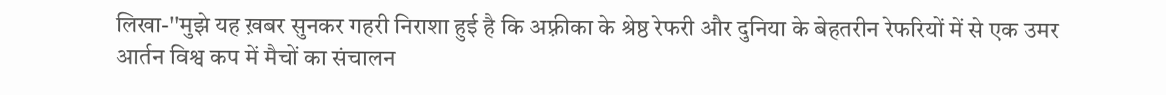लिखा-''मुझे यह ख़बर सुनकर गहरी निराशा हुई है कि अफ़्रीका के श्रेष्ठ रेफरी और दुनिया के बेहतरीन रेफरियों में से एक उमर आर्तन विश्व कप में मैचों का संचालन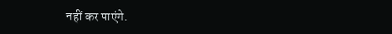नहीं कर पाएंगे.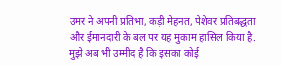उमर ने अपनी प्रतिभा, कड़ी मेहनत, पेशेवर प्रतिबद्धता और ईमानदारी के बल पर यह मुकाम हासिल किया है. मुझे अब भी उम्मीद है कि इसका कोई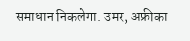समाधान निकलेगा. उमर, अफ्रीका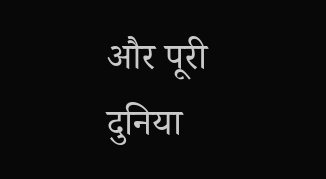और पूरी दुनिया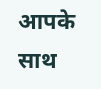आपके साथ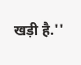खड़ी है.''